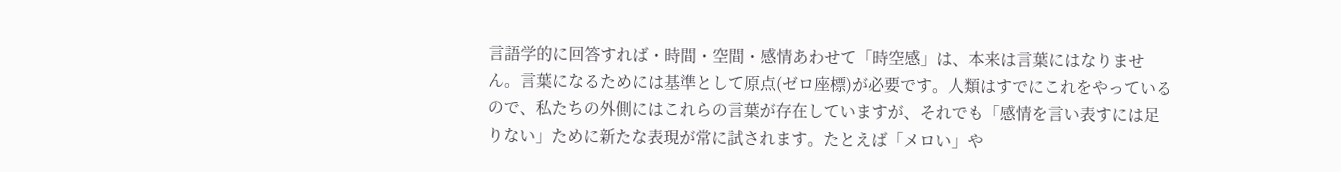言語学的に回答すれば・時間・空間・感情あわせて「時空感」は、本来は言葉にはなりません。言葉になるためには基準として原点(ゼロ座標)が必要です。人類はすでにこれをやっているので、私たちの外側にはこれらの言葉が存在していますが、それでも「感情を言い表すには足りない」ために新たな表現が常に試されます。たとえば「メロい」や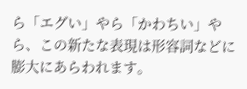ら「エグい」やら「かわちい」やら、この新たな表現は形容詞などに膨大にあらわれます。